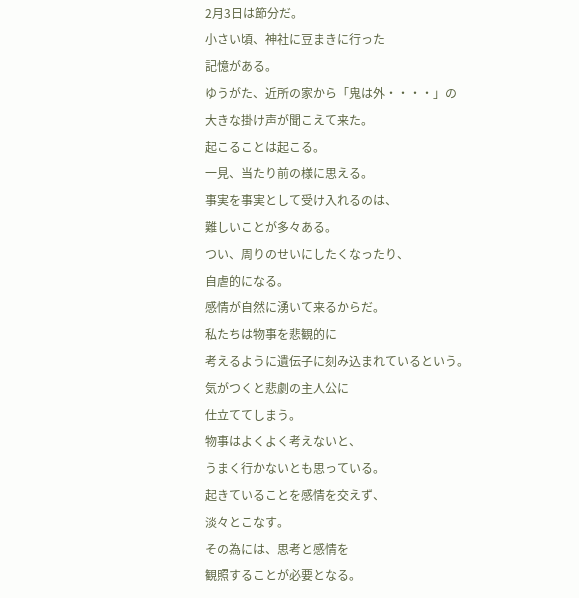2月3日は節分だ。
小さい頃、神社に豆まきに行った
記憶がある。
ゆうがた、近所の家から「鬼は外・・・・」の
大きな掛け声が聞こえて来た。
起こることは起こる。
一見、当たり前の様に思える。
事実を事実として受け入れるのは、
難しいことが多々ある。
つい、周りのせいにしたくなったり、
自虐的になる。
感情が自然に湧いて来るからだ。
私たちは物事を悲観的に
考えるように遺伝子に刻み込まれているという。
気がつくと悲劇の主人公に
仕立ててしまう。
物事はよくよく考えないと、
うまく行かないとも思っている。
起きていることを感情を交えず、
淡々とこなす。
その為には、思考と感情を
観照することが必要となる。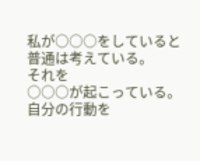私が○○○をしていると
普通は考えている。
それを
○○○が起こっている。
自分の行動を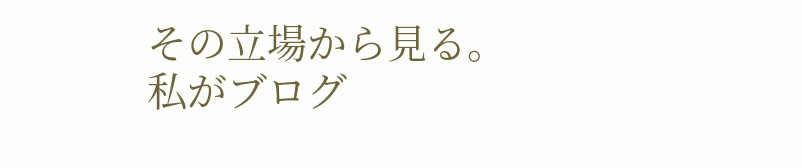その立場から見る。
私がブログ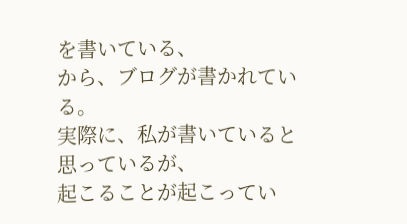を書いている、
から、ブログが書かれている。
実際に、私が書いていると思っているが、
起こることが起こってい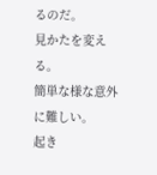るのだ。
見かたを変える。
簡単な様な意外に難しい。
起き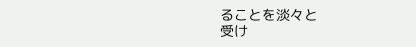ることを淡々と
受け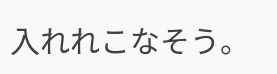入れれこなそう。